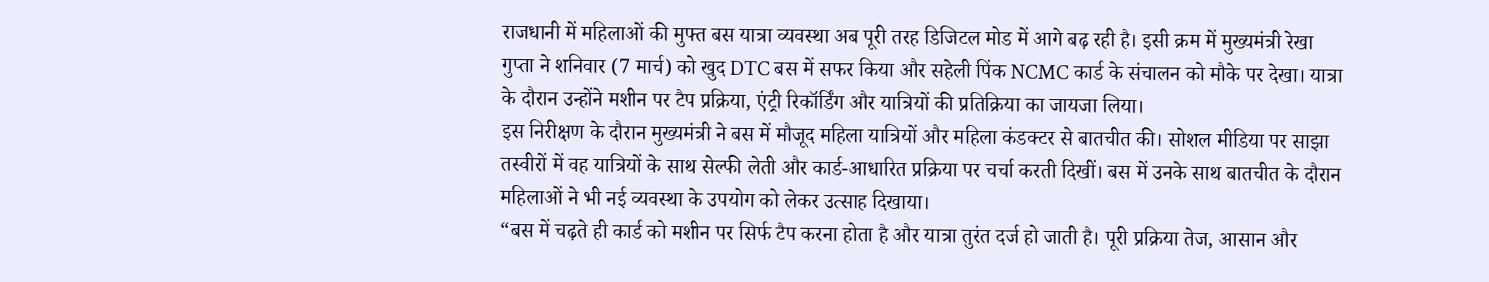राजधानी में महिलाओं की मुफ्त बस यात्रा व्यवस्था अब पूरी तरह डिजिटल मोड में आगे बढ़ रही है। इसी क्रम में मुख्यमंत्री रेखा गुप्ता ने शनिवार (7 मार्च) को खुद DTC बस में सफर किया और सहेली पिंक NCMC कार्ड के संचालन को मौके पर देखा। यात्रा के दौरान उन्होंने मशीन पर टैप प्रक्रिया, एंट्री रिकॉर्डिंग और यात्रियों की प्रतिक्रिया का जायजा लिया।
इस निरीक्षण के दौरान मुख्यमंत्री ने बस में मौजूद महिला यात्रियों और महिला कंडक्टर से बातचीत की। सोशल मीडिया पर साझा तस्वीरों में वह यात्रियों के साथ सेल्फी लेती और कार्ड-आधारित प्रक्रिया पर चर्चा करती दिखीं। बस में उनके साथ बातचीत के दौरान महिलाओं ने भी नई व्यवस्था के उपयोग को लेकर उत्साह दिखाया।
“बस में चढ़ते ही कार्ड को मशीन पर सिर्फ टैप करना होता है और यात्रा तुरंत दर्ज हो जाती है। पूरी प्रक्रिया तेज, आसान और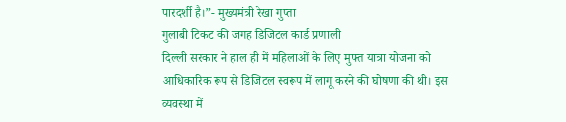पारदर्शी है।”- मुख्यमंत्री रेखा गुप्ता
गुलाबी टिकट की जगह डिजिटल कार्ड प्रणाली
दिल्ली सरकार ने हाल ही में महिलाओं के लिए मुफ्त यात्रा योजना को आधिकारिक रूप से डिजिटल स्वरूप में लागू करने की घोषणा की थी। इस व्यवस्था में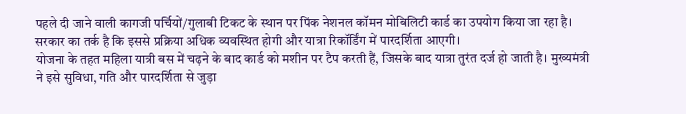पहले दी जाने वाली कागजी पर्चियों/गुलाबी टिकट के स्थान पर पिंक नेशनल कॉमन मोबिलिटी कार्ड का उपयोग किया जा रहा है। सरकार का तर्क है कि इससे प्रक्रिया अधिक व्यवस्थित होगी और यात्रा रिकॉर्डिंग में पारदर्शिता आएगी।
योजना के तहत महिला यात्री बस में चढ़ने के बाद कार्ड को मशीन पर टैप करती हैं, जिसके बाद यात्रा तुरंत दर्ज हो जाती है। मुख्यमंत्री ने इसे सुविधा, गति और पारदर्शिता से जुड़ा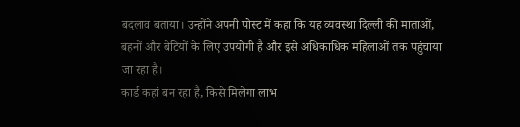बदलाव बताया। उन्होंने अपनी पोस्ट में कहा कि यह व्यवस्था दिल्ली की माताओं, बहनों और बेटियों के लिए उपयोगी है और इसे अधिकाधिक महिलाओं तक पहुंचाया जा रहा है।
कार्ड कहां बन रहा है, किसे मिलेगा लाभ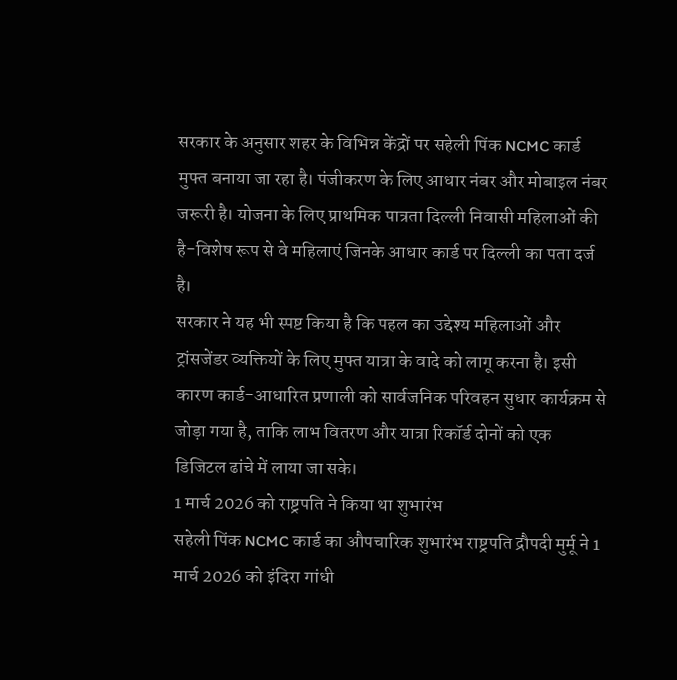सरकार के अनुसार शहर के विभिन्न केंद्रों पर सहेली पिंक NCMC कार्ड मुफ्त बनाया जा रहा है। पंजीकरण के लिए आधार नंबर और मोबाइल नंबर जरूरी है। योजना के लिए प्राथमिक पात्रता दिल्ली निवासी महिलाओं की है-विशेष रूप से वे महिलाएं जिनके आधार कार्ड पर दिल्ली का पता दर्ज है।
सरकार ने यह भी स्पष्ट किया है कि पहल का उद्देश्य महिलाओं और ट्रांसजेंडर व्यक्तियों के लिए मुफ्त यात्रा के वादे को लागू करना है। इसी कारण कार्ड-आधारित प्रणाली को सार्वजनिक परिवहन सुधार कार्यक्रम से जोड़ा गया है, ताकि लाभ वितरण और यात्रा रिकॉर्ड दोनों को एक डिजिटल ढांचे में लाया जा सके।
1 मार्च 2026 को राष्ट्रपति ने किया था शुभारंभ
सहेली पिंक NCMC कार्ड का औपचारिक शुभारंभ राष्ट्रपति द्रौपदी मुर्मू ने 1 मार्च 2026 को इंदिरा गांधी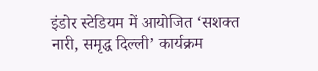इंडोर स्टेडियम में आयोजित ‘सशक्त नारी, समृद्ध दिल्ली’ कार्यक्रम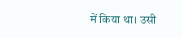में किया था। उसी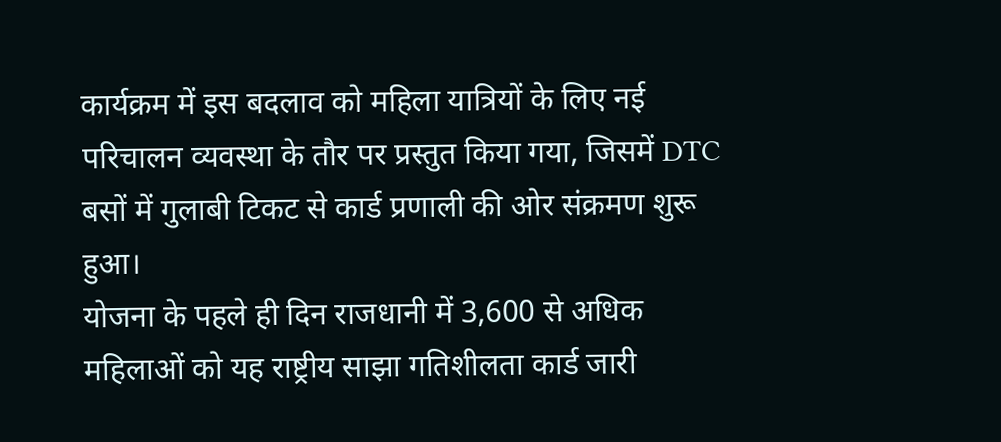कार्यक्रम में इस बदलाव को महिला यात्रियों के लिए नई परिचालन व्यवस्था के तौर पर प्रस्तुत किया गया, जिसमें DTC बसों में गुलाबी टिकट से कार्ड प्रणाली की ओर संक्रमण शुरू हुआ।
योजना के पहले ही दिन राजधानी में 3,600 से अधिक महिलाओं को यह राष्ट्रीय साझा गतिशीलता कार्ड जारी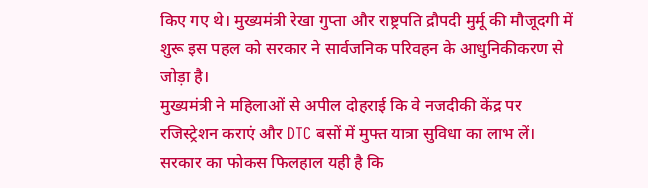किए गए थे। मुख्यमंत्री रेखा गुप्ता और राष्ट्रपति द्रौपदी मुर्मू की मौजूदगी में शुरू इस पहल को सरकार ने सार्वजनिक परिवहन के आधुनिकीकरण से जोड़ा है।
मुख्यमंत्री ने महिलाओं से अपील दोहराई कि वे नजदीकी केंद्र पर रजिस्ट्रेशन कराएं और DTC बसों में मुफ्त यात्रा सुविधा का लाभ लें। सरकार का फोकस फिलहाल यही है कि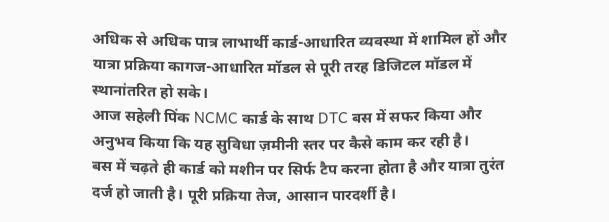अधिक से अधिक पात्र लाभार्थी कार्ड-आधारित व्यवस्था में शामिल हों और यात्रा प्रक्रिया कागज-आधारित मॉडल से पूरी तरह डिजिटल मॉडल में स्थानांतरित हो सके।
आज सहेली पिंक NCMC कार्ड के साथ DTC बस में सफर किया और अनुभव किया कि यह सुविधा ज़मीनी स्तर पर कैसे काम कर रही है।
बस में चढ़ते ही कार्ड को मशीन पर सिर्फ टैप करना होता है और यात्रा तुरंत दर्ज हो जाती है। पूरी प्रक्रिया तेज, आसान पारदर्शी है।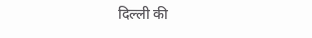दिल्ली की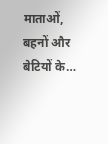माताओं, बहनों और बेटियों के…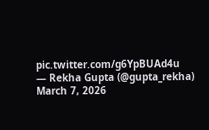pic.twitter.com/g6YpBUAd4u
— Rekha Gupta (@gupta_rekha) March 7, 2026